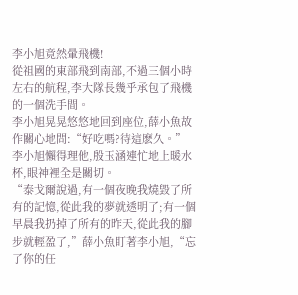李小旭竟然暈飛機!
從祖國的東部飛到南部,不過三個小時左右的航程,李大隊長幾乎承包了飛機的一個洗手間。
李小旭晃晃悠悠地回到座位,薛小魚故作關心地問:“好吃嗎?待這麽久。”
李小旭懶得理他,殷玉涵連忙地上暖水杯,眼神裡全是關切。
“泰戈爾說過,有一個夜晚我燒毀了所有的記憶,從此我的夢就透明了;有一個早晨我扔掉了所有的昨天,從此我的腳步就輕盈了,”薛小魚盯著李小旭,“忘了你的任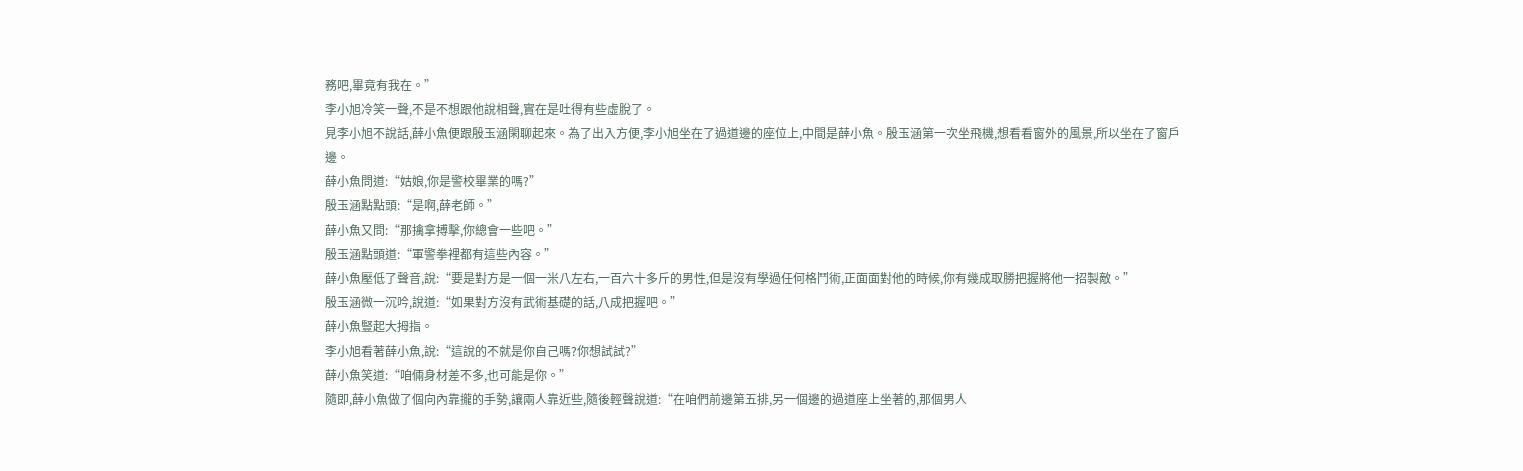務吧,畢竟有我在。”
李小旭冷笑一聲,不是不想跟他說相聲,實在是吐得有些虛脫了。
見李小旭不說話,薛小魚便跟殷玉涵閑聊起來。為了出入方便,李小旭坐在了過道邊的座位上,中間是薛小魚。殷玉涵第一次坐飛機,想看看窗外的風景,所以坐在了窗戶邊。
薛小魚問道:“姑娘,你是警校畢業的嗎?”
殷玉涵點點頭:“是啊,薛老師。”
薛小魚又問:“那擒拿搏擊,你總會一些吧。”
殷玉涵點頭道:“軍警拳裡都有這些內容。”
薛小魚壓低了聲音,說:“要是對方是一個一米八左右,一百六十多斤的男性,但是沒有學過任何格鬥術,正面面對他的時候,你有幾成取勝把握將他一招製敵。”
殷玉涵微一沉吟,說道:“如果對方沒有武術基礎的話,八成把握吧。”
薛小魚豎起大拇指。
李小旭看著薛小魚,說:“這說的不就是你自己嗎?你想試試?”
薛小魚笑道:“咱倆身材差不多,也可能是你。”
隨即,薛小魚做了個向內靠攏的手勢,讓兩人靠近些,隨後輕聲說道:“在咱們前邊第五排,另一個邊的過道座上坐著的,那個男人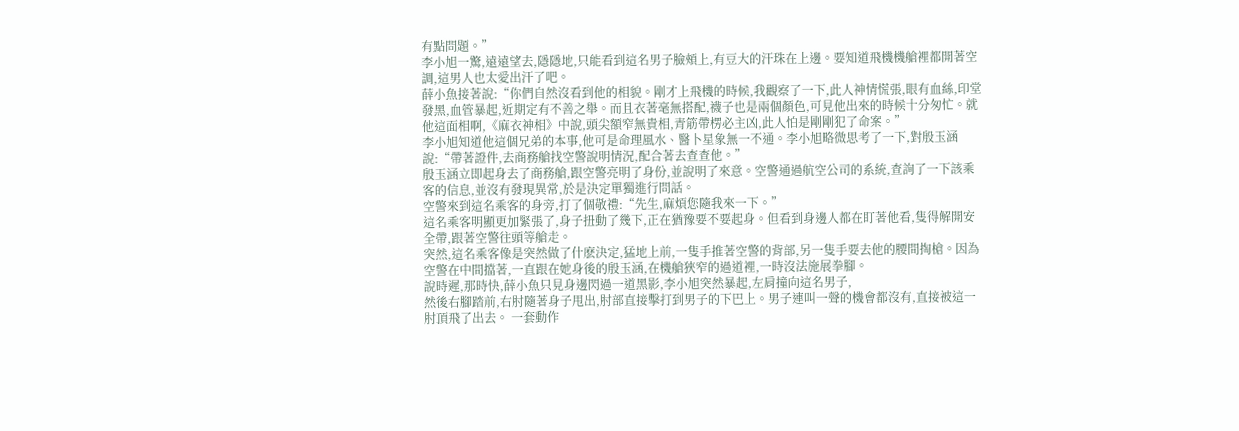有點問題。”
李小旭一驚,遠遠望去,隱隱地,只能看到這名男子臉頰上,有豆大的汗珠在上邊。要知道飛機機艙裡都開著空調,這男人也太愛出汗了吧。
薛小魚接著說:“你們自然沒看到他的相貌。剛才上飛機的時候,我觀察了一下,此人神情慌張,眼有血絲,印堂發黑,血管暴起,近期定有不善之舉。而且衣著毫無搭配,襪子也是兩個顏色,可見他出來的時候十分匆忙。就他這面相啊,《麻衣神相》中說,頭尖額窄無貴相,青筋帶楞必主凶,此人怕是剛剛犯了命案。”
李小旭知道他這個兄弟的本事,他可是命理風水、醫卜星象無一不通。李小旭略微思考了一下,對殷玉涵說:“帶著證件,去商務艙找空警說明情況,配合著去查查他。”
殷玉涵立即起身去了商務艙,跟空警亮明了身份,並說明了來意。空警通過航空公司的系統,查詢了一下該乘客的信息,並沒有發現異常,於是決定單獨進行問話。
空警來到這名乘客的身旁,打了個敬禮:“先生,麻煩您隨我來一下。”
這名乘客明顯更加緊張了,身子扭動了幾下,正在猶豫要不要起身。但看到身邊人都在盯著他看,隻得解開安全帶,跟著空警往頭等艙走。
突然,這名乘客像是突然做了什麽決定,猛地上前,一隻手推著空警的背部,另一隻手要去他的腰間掏槍。因為空警在中間擋著,一直跟在她身後的殷玉涵,在機艙狹窄的過道裡,一時沒法施展拳腳。
說時遲,那時快,薛小魚只見身邊閃過一道黑影,李小旭突然暴起,左肩撞向這名男子,
然後右腳踏前,右肘隨著身子甩出,肘部直接擊打到男子的下巴上。男子連叫一聲的機會都沒有,直接被這一肘頂飛了出去。 一套動作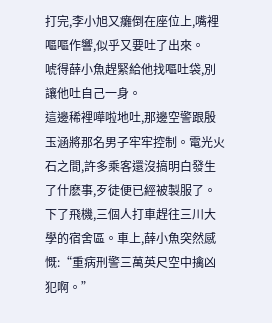打完,李小旭又癱倒在座位上,嘴裡嘔嘔作響,似乎又要吐了出來。
唬得薛小魚趕緊給他找嘔吐袋,別讓他吐自己一身。
這邊稀裡嘩啦地吐,那邊空警跟殷玉涵將那名男子牢牢控制。電光火石之間,許多乘客還沒搞明白發生了什麽事,歹徒便已經被製服了。
下了飛機,三個人打車趕往三川大學的宿舍區。車上,薛小魚突然感慨:“重病刑警三萬英尺空中擒凶犯啊。”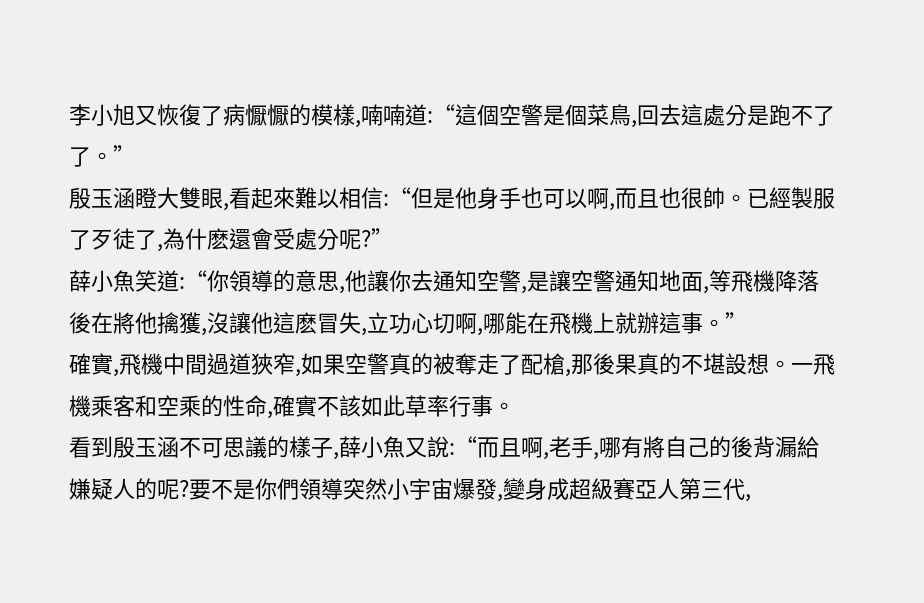李小旭又恢復了病懨懨的模樣,喃喃道:“這個空警是個菜鳥,回去這處分是跑不了了。”
殷玉涵瞪大雙眼,看起來難以相信:“但是他身手也可以啊,而且也很帥。已經製服了歹徒了,為什麽還會受處分呢?”
薛小魚笑道:“你領導的意思,他讓你去通知空警,是讓空警通知地面,等飛機降落後在將他擒獲,沒讓他這麽冒失,立功心切啊,哪能在飛機上就辦這事。”
確實,飛機中間過道狹窄,如果空警真的被奪走了配槍,那後果真的不堪設想。一飛機乘客和空乘的性命,確實不該如此草率行事。
看到殷玉涵不可思議的樣子,薛小魚又說:“而且啊,老手,哪有將自己的後背漏給嫌疑人的呢?要不是你們領導突然小宇宙爆發,變身成超級賽亞人第三代,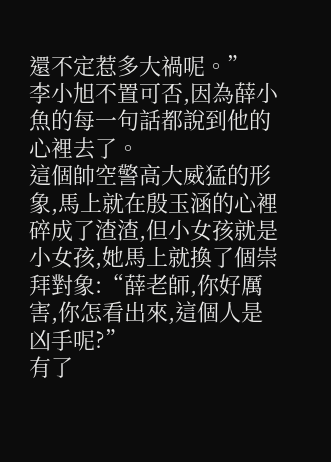還不定惹多大禍呢。”
李小旭不置可否,因為薛小魚的每一句話都說到他的心裡去了。
這個帥空警高大威猛的形象,馬上就在殷玉涵的心裡碎成了渣渣,但小女孩就是小女孩,她馬上就換了個崇拜對象:“薛老師,你好厲害,你怎看出來,這個人是凶手呢?”
有了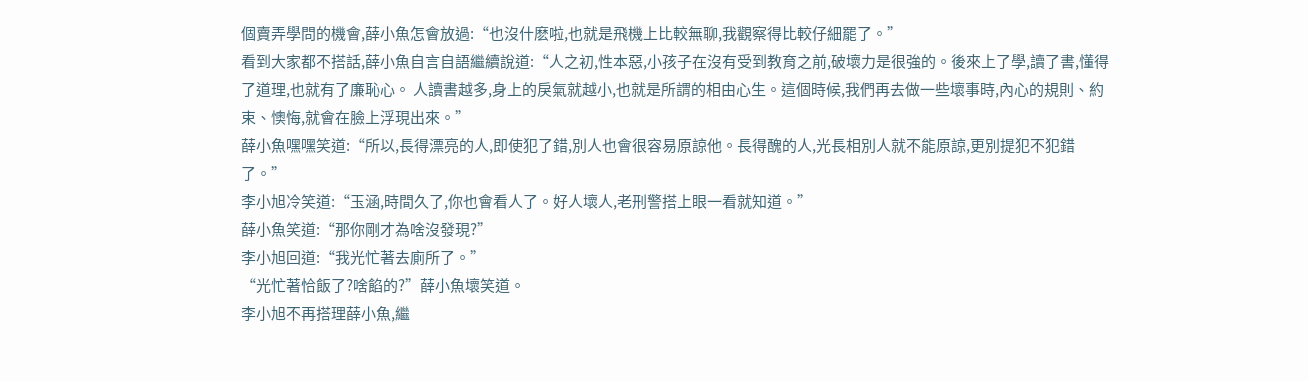個賣弄學問的機會,薛小魚怎會放過:“也沒什麽啦,也就是飛機上比較無聊,我觀察得比較仔細罷了。”
看到大家都不搭話,薛小魚自言自語繼續說道:“人之初,性本惡,小孩子在沒有受到教育之前,破壞力是很強的。後來上了學,讀了書,懂得了道理,也就有了廉恥心。 人讀書越多,身上的戾氣就越小,也就是所謂的相由心生。這個時候,我們再去做一些壞事時,內心的規則、約束、懊悔,就會在臉上浮現出來。”
薛小魚嘿嘿笑道:“所以,長得漂亮的人,即使犯了錯,別人也會很容易原諒他。長得醜的人,光長相別人就不能原諒,更別提犯不犯錯了。”
李小旭冷笑道:“玉涵,時間久了,你也會看人了。好人壞人,老刑警搭上眼一看就知道。”
薛小魚笑道:“那你剛才為啥沒發現?”
李小旭回道:“我光忙著去廁所了。”
“光忙著恰飯了?啥餡的?”薛小魚壞笑道。
李小旭不再搭理薛小魚,繼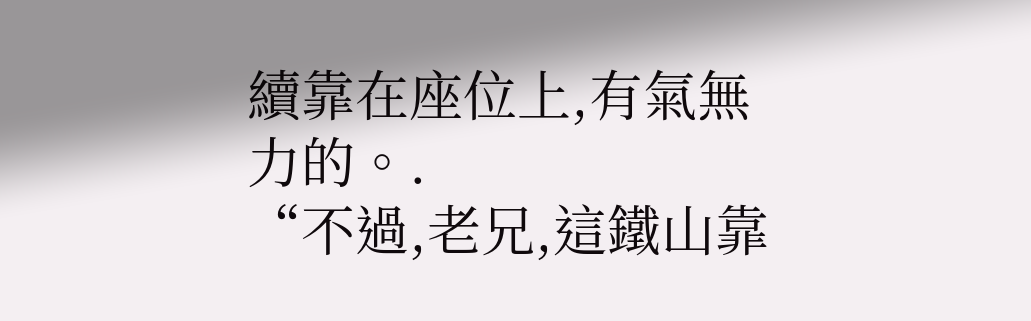續靠在座位上,有氣無力的。.
“不過,老兄,這鐵山靠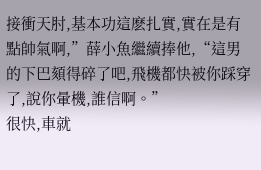接衝天肘,基本功這麽扎實,實在是有點帥氣啊,”薛小魚繼續捧他,“這男的下巴頦得碎了吧,飛機都快被你踩穿了,說你暈機,誰信啊。”
很快,車就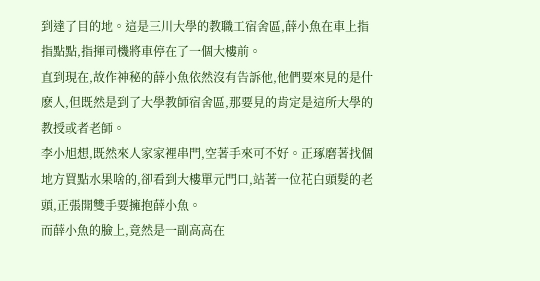到達了目的地。這是三川大學的教職工宿舍區,薛小魚在車上指指點點,指揮司機將車停在了一個大樓前。
直到現在,故作神秘的薛小魚依然沒有告訴他,他們要來見的是什麽人,但既然是到了大學教師宿舍區,那要見的肯定是這所大學的教授或者老師。
李小旭想,既然來人家家裡串門,空著手來可不好。正琢磨著找個地方買點水果啥的,卻看到大樓單元門口,站著一位花白頭髮的老頭,正張開雙手要擁抱薛小魚。
而薛小魚的臉上,竟然是一副高高在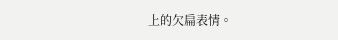上的欠扁表情。